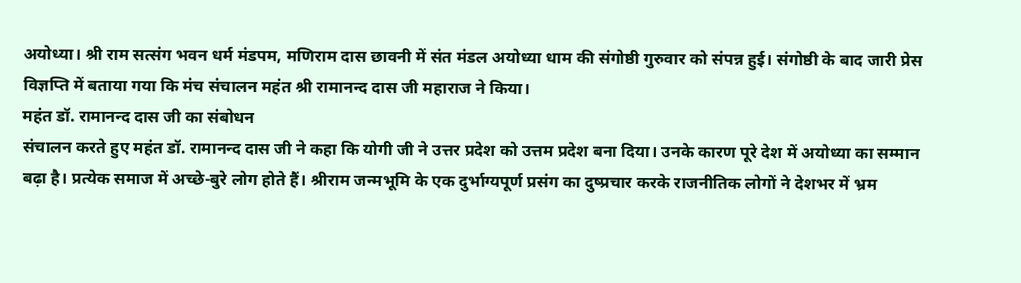अयोध्या। श्री राम सत्संग भवन धर्म मंडपम, मणिराम दास छावनी में संत मंडल अयोध्या धाम की संगोष्ठी गुरुवार को संपन्न हुई। संगोष्ठी के बाद जारी प्रेस विज्ञप्ति में बताया गया कि मंच संचालन महंत श्री रामानन्द दास जी महाराज ने किया।
महंत डॉ. रामानन्द दास जी का संबोधन
संचालन करते हुए महंत डॉ. रामानन्द दास जी ने कहा कि योगी जी ने उत्तर प्रदेश को उत्तम प्रदेश बना दिया। उनके कारण पूरे देश में अयोध्या का सम्मान बढ़ा है। प्रत्येक समाज में अच्छे-बुरे लोग होते हैं। श्रीराम जन्मभूमि के एक दुर्भाग्यपूर्ण प्रसंग का दुष्प्रचार करके राजनीतिक लोगों ने देशभर में भ्रम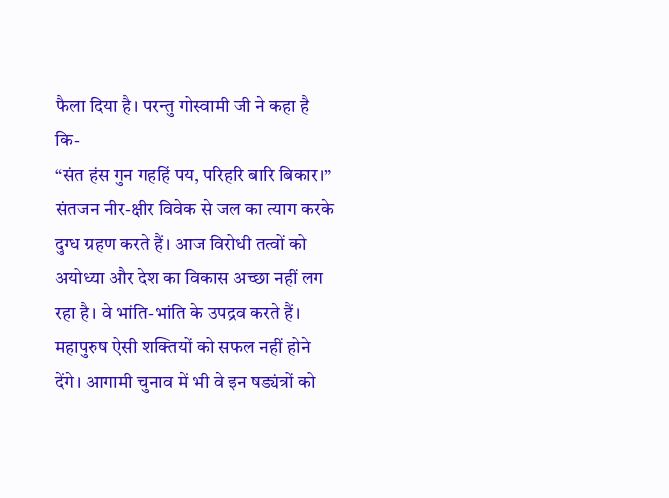फैला दिया है। परन्तु गोस्वामी जी ने कहा है कि-
“संत हंस गुन गहहिं पय, परिहरि बारि बिकार।”
संतजन नीर-क्षीर विवेक से जल का त्याग करके दुग्ध ग्रहण करते हैं। आज विरोधी तत्वों को अयोध्या और देश का विकास अच्छा नहीं लग रहा है। वे भांति-भांति के उपद्रव करते हैं। महापुरुष ऐसी शक्तियों को सफल नहीं होने देंगे। आगामी चुनाव में भी वे इन षड्यंत्रों को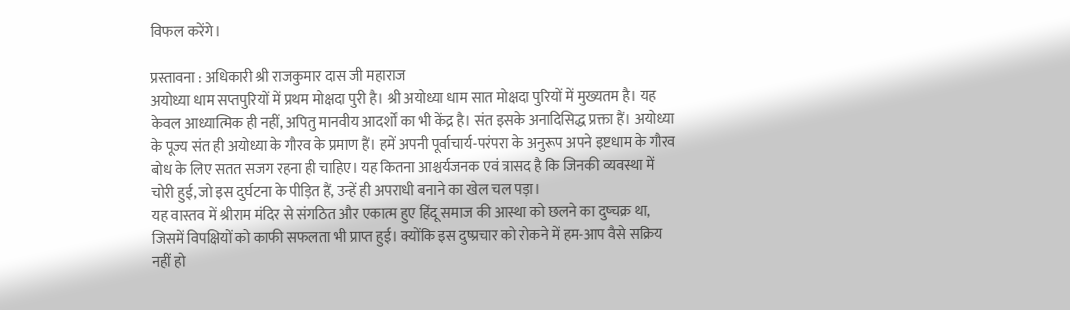विफल करेंगे।

प्रस्तावना : अधिकारी श्री राजकुमार दास जी महाराज
अयोध्या धाम सप्तपुरियों में प्रथम मोक्षदा पुरी है। श्री अयोध्या धाम सात मोक्षदा पुरियों में मुख्यतम है। यह केवल आध्यात्मिक ही नहीं, अपितु मानवीय आदर्शों का भी केंद्र है। संत इसके अनादिसिद्ध प्रक्ता हैं। अयोध्या के पूज्य संत ही अयोध्या के गौरव के प्रमाण हैं। हमें अपनी पूर्वाचार्य-परंपरा के अनुरूप अपने इष्टधाम के गौरव बोध के लिए सतत सजग रहना ही चाहिए। यह कितना आश्चर्यजनक एवं त्रासद है कि जिनकी व्यवस्था में चोरी हुई, जो इस दुर्घटना के पीड़ित हैं, उन्हें ही अपराधी बनाने का खेल चल पड़ा।
यह वास्तव में श्रीराम मंदिर से संगठित और एकात्म हुए हिंदू समाज की आस्था को छलने का दुष्चक्र था, जिसमें विपक्षियों को काफी सफलता भी प्राप्त हुई। क्योंकि इस दुष्प्रचार को रोकने में हम-आप वैसे सक्रिय नहीं हो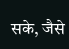सके, जैसे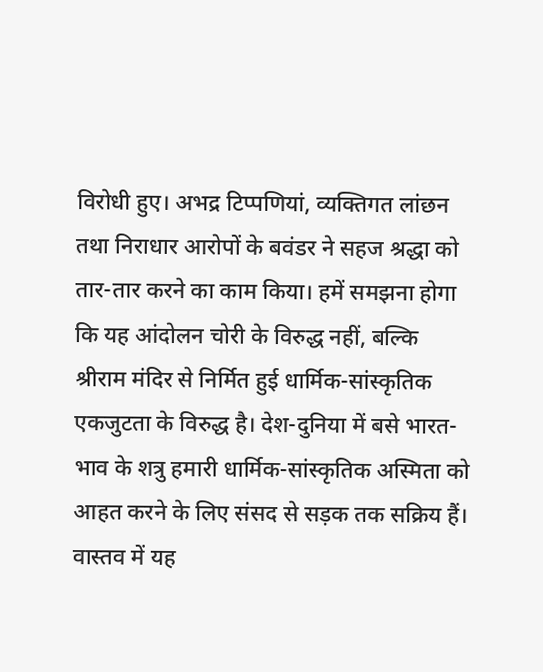विरोधी हुए। अभद्र टिप्पणियां, व्यक्तिगत लांछन तथा निराधार आरोपों के बवंडर ने सहज श्रद्धा को तार-तार करने का काम किया। हमें समझना होगा कि यह आंदोलन चोरी के विरुद्ध नहीं, बल्कि श्रीराम मंदिर से निर्मित हुई धार्मिक-सांस्कृतिक एकजुटता के विरुद्ध है। देश-दुनिया में बसे भारत-भाव के शत्रु हमारी धार्मिक-सांस्कृतिक अस्मिता को आहत करने के लिए संसद से सड़क तक सक्रिय हैं। वास्तव में यह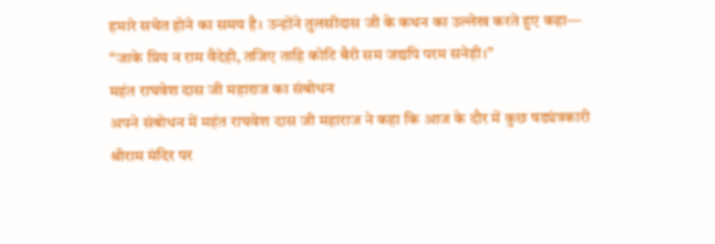हमारे सचेत होने का समय है। उन्होंने तुलसीदास जी के कथन का उल्लेख करते हुए कहा—
“जाके प्रिय न राम वैदेही, तजिए ताहि कोटि बैरी सम जद्यपि परम सनेही।”
महंत राघवेश दास जी महाराज का संबोधन
अपने संबोधन में महंत राघवेश दास जी महाराज ने कहा कि आज के दौर में कुछ षड्यंत्रकारी श्रीराम मंदिर पर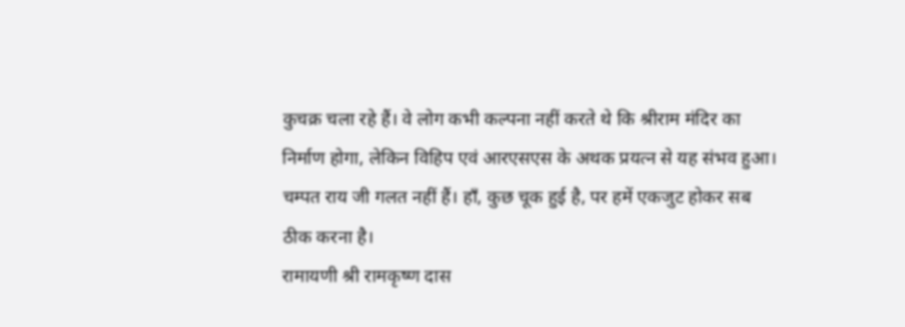कुचक्र चला रहे हैं। वे लोग कभी कल्पना नहीं करते थे कि श्रीराम मंदिर का निर्माण होगा, लेकिन विहिप एवं आरएसएस के अथक प्रयत्न से यह संभव हुआ। चम्पत राय जी गलत नहीं हैं। हाँ, कुछ चूक हुई है, पर हमें एकजुट होकर सब ठीक करना है।
रामायणी श्री रामकृष्ण दास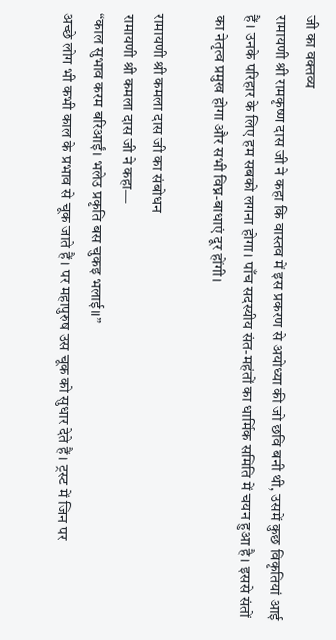जी का वक्तव्य
रामायणी श्री रामकृष्ण दास जी ने कहा कि वास्तव में इस प्रकरण से अयोध्या की जो छवि बनी थी, उसमें कुछ विकृतियां आई हैं। उनके परिहार के लिए हम सबको लगना होगा। पाँच सदस्यीय संत-महंतों का धार्मिक समिति में चयन हुआ है। इससे संतों का नेतृत्व प्रमुख होगा और सभी विघ्न-बाधाएं दूर होंगी।

रामायणी श्री कमला दास जी का संबोधन
रामायणी श्री कमला दास जी ने कहा—
“काल सुभाव करम बरिआईं। भलेउ प्रकृति बस चुकइ भलाई॥”
अच्छे लोग भी कभी काल के प्रभाव से चूक जाते हैं। पर महापुरुष उस चूक को सुधार देते हैं। ट्रस्ट में जिन पर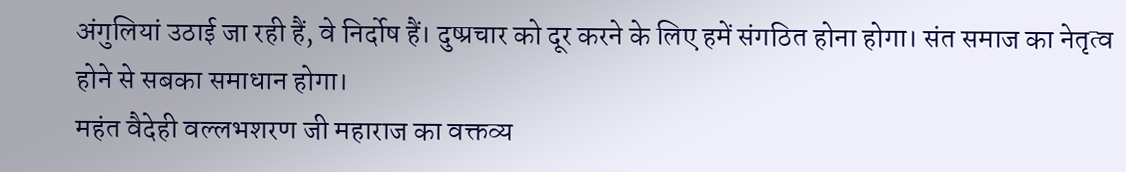अंगुलियां उठाई जा रही हैं, वे निर्दोष हैं। दुष्प्रचार को दूर करने के लिए हमें संगठित होना होगा। संत समाज का नेतृत्व होने से सबका समाधान होगा।
महंत वैदेही वल्लभशरण जी महाराज का वक्तव्य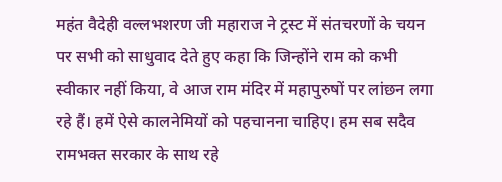महंत वैदेही वल्लभशरण जी महाराज ने ट्रस्ट में संतचरणों के चयन पर सभी को साधुवाद देते हुए कहा कि जिन्होंने राम को कभी स्वीकार नहीं किया, वे आज राम मंदिर में महापुरुषों पर लांछन लगा रहे हैं। हमें ऐसे कालनेमियों को पहचानना चाहिए। हम सब सदैव रामभक्त सरकार के साथ रहे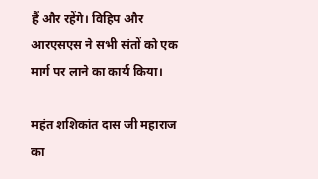हैं और रहेंगे। विहिप और आरएसएस ने सभी संतों को एक मार्ग पर लाने का कार्य किया।

महंत शशिकांत दास जी महाराज का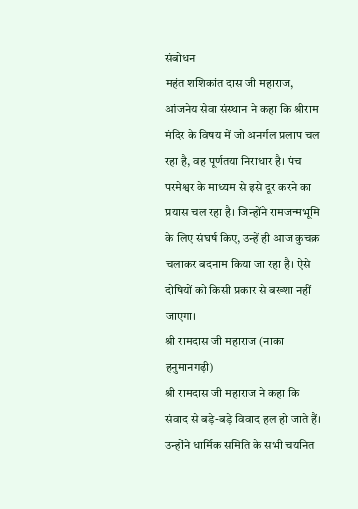संबोधन
महंत शशिकांत दास जी महाराज, आंजनेय सेवा संस्थान ने कहा कि श्रीराम मंदिर के विषय में जो अनर्गल प्रलाप चल रहा है, वह पूर्णतया निराधार है। पंच परमेश्वर के माध्यम से इसे दूर करने का प्रयास चल रहा है। जिन्होंने रामजन्मभूमि के लिए संघर्ष किए, उन्हें ही आज कुचक्र चलाकर बदनाम किया जा रहा है। ऐसे दोषियों को किसी प्रकार से बख्शा नहीं जाएगा।
श्री रामदास जी महाराज (नाका हनुमानगढ़ी)
श्री रामदास जी महाराज ने कहा कि संवाद से बड़े-बड़े विवाद हल हो जाते हैं। उन्होंने धार्मिक समिति के सभी चयनित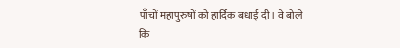पाँचों महापुरुषों को हार्दिक बधाई दी। वे बोले कि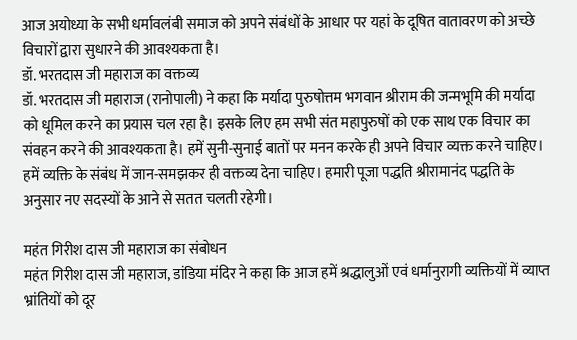आज अयोध्या के सभी धर्मावलंबी समाज को अपने संबंधों के आधार पर यहां के दूषित वातावरण को अच्छे विचारों द्वारा सुधारने की आवश्यकता है।
डॉ. भरतदास जी महाराज का वक्तव्य
डॉ. भरतदास जी महाराज (रानोपाली) ने कहा कि मर्यादा पुरुषोत्तम भगवान श्रीराम की जन्मभूमि की मर्यादा को धूमिल करने का प्रयास चल रहा है। इसके लिए हम सभी संत महापुरुषों को एक साथ एक विचार का संवहन करने की आवश्यकता है। हमें सुनी-सुनाई बातों पर मनन करके ही अपने विचार व्यक्त करने चाहिए। हमें व्यक्ति के संबंध में जान-समझकर ही वक्तव्य देना चाहिए। हमारी पूजा पद्धति श्रीरामानंद पद्धति के अनुसार नए सदस्यों के आने से सतत चलती रहेगी।

महंत गिरीश दास जी महाराज का संबोधन
महंत गिरीश दास जी महाराज, डांडिया मंदिर ने कहा कि आज हमें श्रद्धालुओं एवं धर्मानुरागी व्यक्तियों में व्याप्त भ्रांतियों को दूर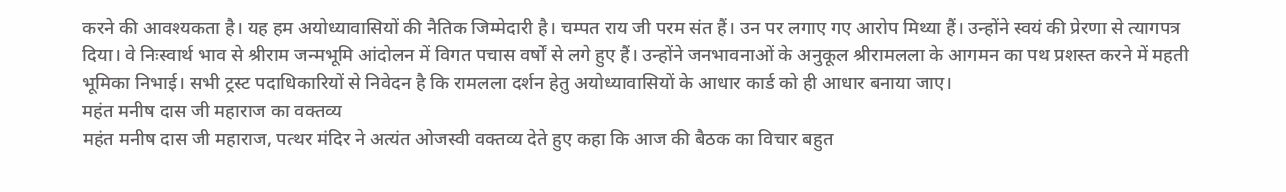करने की आवश्यकता है। यह हम अयोध्यावासियों की नैतिक जिम्मेदारी है। चम्पत राय जी परम संत हैं। उन पर लगाए गए आरोप मिथ्या हैं। उन्होंने स्वयं की प्रेरणा से त्यागपत्र दिया। वे निःस्वार्थ भाव से श्रीराम जन्मभूमि आंदोलन में विगत पचास वर्षों से लगे हुए हैं। उन्होंने जनभावनाओं के अनुकूल श्रीरामलला के आगमन का पथ प्रशस्त करने में महती भूमिका निभाई। सभी ट्रस्ट पदाधिकारियों से निवेदन है कि रामलला दर्शन हेतु अयोध्यावासियों के आधार कार्ड को ही आधार बनाया जाए।
महंत मनीष दास जी महाराज का वक्तव्य
महंत मनीष दास जी महाराज, पत्थर मंदिर ने अत्यंत ओजस्वी वक्तव्य देते हुए कहा कि आज की बैठक का विचार बहुत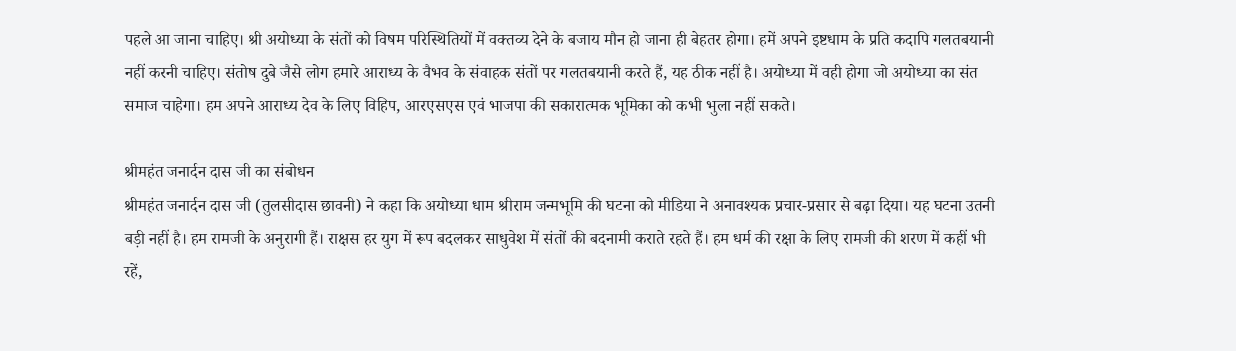पहले आ जाना चाहिए। श्री अयोध्या के संतों को विषम परिस्थितियों में वक्तव्य देने के बजाय मौन हो जाना ही बेहतर होगा। हमें अपने इष्टधाम के प्रति कदापि गलतबयानी नहीं करनी चाहिए। संतोष दुबे जैसे लोग हमारे आराध्य के वैभव के संवाहक संतों पर गलतबयानी करते हैं, यह ठीक नहीं है। अयोध्या में वही होगा जो अयोध्या का संत समाज चाहेगा। हम अपने आराध्य देव के लिए विहिप, आरएसएस एवं भाजपा की सकारात्मक भूमिका को कभी भुला नहीं सकते।

श्रीमहंत जनार्दन दास जी का संबोधन
श्रीमहंत जनार्दन दास जी (तुलसीदास छावनी) ने कहा कि अयोध्या धाम श्रीराम जन्मभूमि की घटना को मीडिया ने अनावश्यक प्रचार-प्रसार से बढ़ा दिया। यह घटना उतनी बड़ी नहीं है। हम रामजी के अनुरागी हैं। राक्षस हर युग में रूप बदलकर साधुवेश में संतों की बदनामी कराते रहते हैं। हम धर्म की रक्षा के लिए रामजी की शरण में कहीं भी रहें,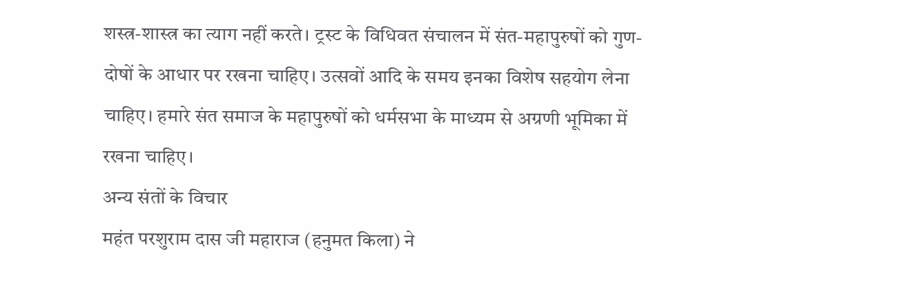शस्त्र-शास्त्र का त्याग नहीं करते। ट्रस्ट के विधिवत संचालन में संत-महापुरुषों को गुण-दोषों के आधार पर रखना चाहिए। उत्सवों आदि के समय इनका विशेष सहयोग लेना चाहिए। हमारे संत समाज के महापुरुषों को धर्मसभा के माध्यम से अग्रणी भूमिका में रखना चाहिए।
अन्य संतों के विचार
महंत परशुराम दास जी महाराज (हनुमत किला) ने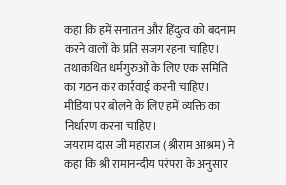कहा कि हमें सनातन और हिंदुत्व को बदनाम करने वालों के प्रति सजग रहना चाहिए। तथाकथित धर्मगुरुओं के लिए एक समिति का गठन कर कार्रवाई करनी चाहिए। मीडिया पर बोलने के लिए हमें व्यक्ति का निर्धारण करना चाहिए।
जयराम दास जी महाराज (श्रीराम आश्रम) ने कहा कि श्री रामानन्दीय परंपरा के अनुसार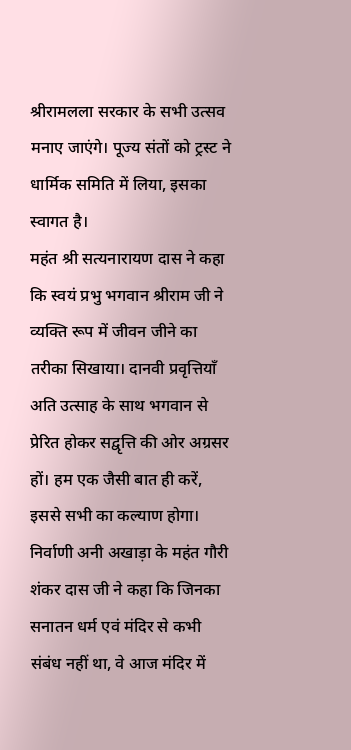श्रीरामलला सरकार के सभी उत्सव मनाए जाएंगे। पूज्य संतों को ट्रस्ट ने धार्मिक समिति में लिया, इसका स्वागत है।
महंत श्री सत्यनारायण दास ने कहा कि स्वयं प्रभु भगवान श्रीराम जी ने व्यक्ति रूप में जीवन जीने का तरीका सिखाया। दानवी प्रवृत्तियाँ अति उत्साह के साथ भगवान से प्रेरित होकर सद्वृत्ति की ओर अग्रसर हों। हम एक जैसी बात ही करें, इससे सभी का कल्याण होगा।
निर्वाणी अनी अखाड़ा के महंत गौरी शंकर दास जी ने कहा कि जिनका सनातन धर्म एवं मंदिर से कभी संबंध नहीं था, वे आज मंदिर में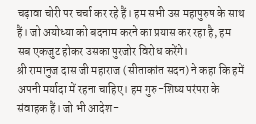चढ़ावा चोरी पर चर्चा कर रहे हैं। हम सभी उस महापुरुष के साथ हैं। जो अयोध्या को बदनाम करने का प्रयास कर रहा है, हम सब एकजुट होकर उसका पुरजोर विरोध करेंगे।
श्री रामानुज दास जी महाराज (सीताकांत सदन) ने कहा कि हमें अपनी मर्यादा में रहना चाहिए। हम गुरु-शिष्य परंपरा के संवाहक हैं। जो भी आदेश-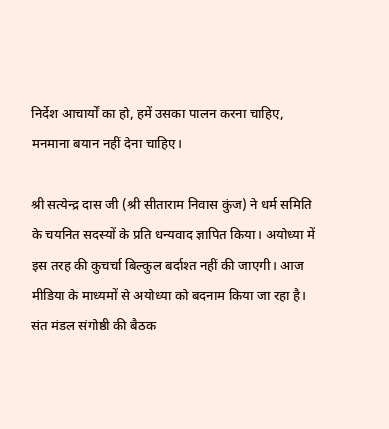निर्देश आचार्यों का हो, हमें उसका पालन करना चाहिए, मनमाना बयान नहीं देना चाहिए।

श्री सत्येन्द्र दास जी (श्री सीताराम निवास कुंज) ने धर्म समिति के चयनित सदस्यों के प्रति धन्यवाद ज्ञापित किया। अयोध्या में इस तरह की कुचर्चा बिल्कुल बर्दाश्त नहीं की जाएगी। आज मीडिया के माध्यमों से अयोध्या को बदनाम किया जा रहा है। संत मंडल संगोष्ठी की बैठक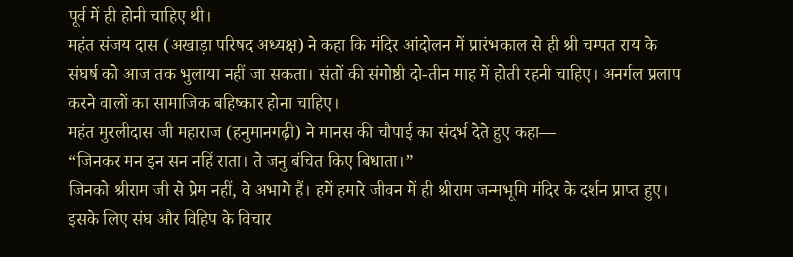पूर्व में ही होनी चाहिए थी।
महंत संजय दास (अखाड़ा परिषद अध्यक्ष) ने कहा कि मंदिर आंदोलन में प्रारंभकाल से ही श्री चम्पत राय के संघर्ष को आज तक भुलाया नहीं जा सकता। संतों की संगोष्ठी दो-तीन माह में होती रहनी चाहिए। अनर्गल प्रलाप करने वालों का सामाजिक बहिष्कार होना चाहिए।
महंत मुरलीदास जी महाराज (हनुमानगढ़ी) ने मानस की चौपाई का संदर्भ देते हुए कहा—
“जिनकर मन इन सन नहिं राता। ते जनु बंचित किए बिधाता।”
जिनको श्रीराम जी से प्रेम नहीं, वे अभागे हैं। हमें हमारे जीवन में ही श्रीराम जन्मभूमि मंदिर के दर्शन प्राप्त हुए। इसके लिए संघ और विहिप के विचार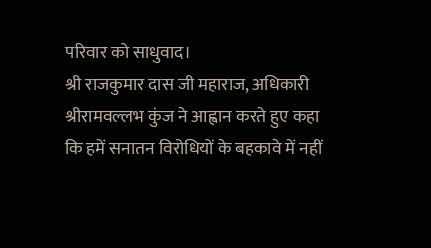परिवार को साधुवाद।
श्री राजकुमार दास जी महाराज, अधिकारी श्रीरामवल्लभ कुंज ने आह्वान करते हुए कहा कि हमें सनातन विरोधियों के बहकावे में नहीं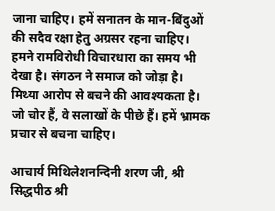जाना चाहिए। हमें सनातन के मान-बिंदुओं की सदैव रक्षा हेतु अग्रसर रहना चाहिए। हमने रामविरोधी विचारधारा का समय भी देखा है। संगठन ने समाज को जोड़ा है। मिथ्या आरोप से बचने की आवश्यकता है। जो चोर हैं, वे सलाखों के पीछे हैं। हमें भ्रामक प्रचार से बचना चाहिए।

आचार्य मिथिलेशनन्दिनी शरण जी, श्री सिद्धपीठ श्री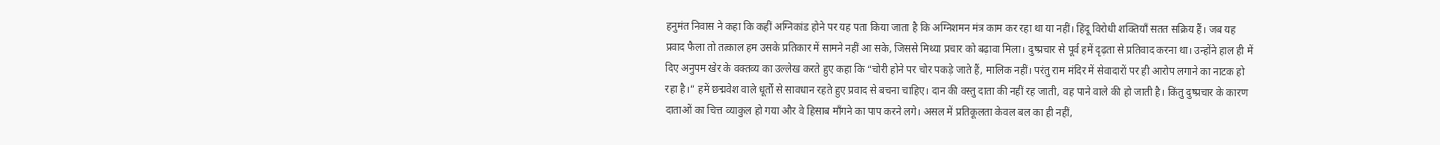हनुमंत निवास ने कहा कि कहीं अग्निकांड होने पर यह पता किया जाता है कि अग्निशमन मंत्र काम कर रहा था या नहीं। हिंदू विरोधी शक्तियाँ सतत सक्रिय हैं। जब यह प्रवाद फैला तो तत्काल हम उसके प्रतिकार में सामने नहीं आ सके, जिससे मिथ्या प्रचार को बढ़ावा मिला। दुष्प्रचार से पूर्व हमें दृढ़ता से प्रतिवाद करना था। उन्होंने हाल ही में दिए अनुपम खेर के वक्तव्य का उल्लेख करते हुए कहा कि “चोरी होने पर चोर पकड़े जाते हैं, मालिक नहीं। परंतु राम मंदिर में सेवादारों पर ही आरोप लगाने का नाटक हो रहा है।” हमें छद्मवेश वाले धूर्तों से सावधान रहते हुए प्रवाद से बचना चाहिए। दान की वस्तु दाता की नहीं रह जाती, वह पाने वाले की हो जाती है। किंतु दुष्प्रचार के कारण दाताओं का चित्त व्याकुल हो गया और वे हिसाब माँगने का पाप करने लगे। असल में प्रतिकूलता केवल बल का ही नहीं,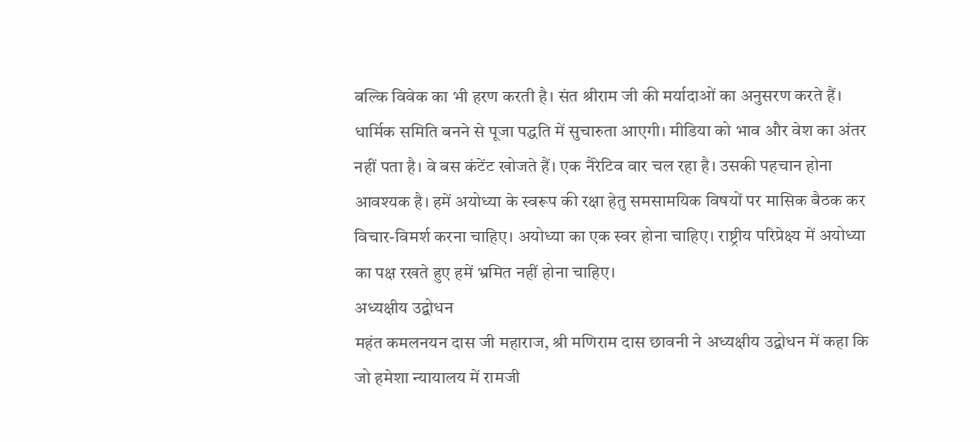बल्कि विवेक का भी हरण करती है। संत श्रीराम जी की मर्यादाओं का अनुसरण करते हैं। धार्मिक समिति बनने से पूजा पद्धति में सुचारुता आएगी। मीडिया को भाव और वेश का अंतर नहीं पता है। वे बस कंटेंट खोजते हैं। एक नैरेटिव वार चल रहा है। उसकी पहचान होना आवश्यक है। हमें अयोध्या के स्वरूप की रक्षा हेतु समसामयिक विषयों पर मासिक बैठक कर विचार-विमर्श करना चाहिए। अयोध्या का एक स्वर होना चाहिए। राष्ट्रीय परिप्रेक्ष्य में अयोध्या का पक्ष रखते हुए हमें भ्रमित नहीं होना चाहिए।
अध्यक्षीय उद्बोधन
महंत कमलनयन दास जी महाराज, श्री मणिराम दास छावनी ने अध्यक्षीय उद्बोधन में कहा कि जो हमेशा न्यायालय में रामजी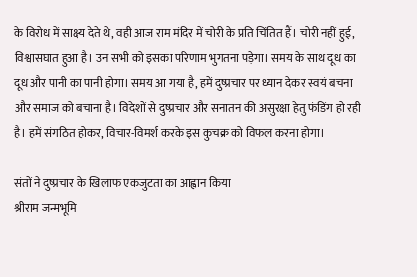के विरोध में साक्ष्य देते थे, वही आज राम मंदिर में चोरी के प्रति चिंतित हैं। चोरी नहीं हुई, विश्वासघात हुआ है। उन सभी को इसका परिणाम भुगतना पड़ेगा। समय के साथ दूध का दूध और पानी का पानी होगा। समय आ गया है, हमें दुष्प्रचार पर ध्यान देकर स्वयं बचना और समाज को बचाना है। विदेशों से दुष्प्रचार और सनातन की असुरक्षा हेतु फंडिंग हो रही है। हमें संगठित होकर, विचार-विमर्श करके इस कुचक्र को विफल करना होगा।

संतों ने दुष्प्रचार के खिलाफ एकजुटता का आह्वान किया
श्रीराम जन्मभूमि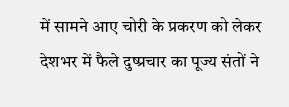में सामने आए चोरी के प्रकरण को लेकर देशभर में फैले दुष्प्रचार का पूज्य संतों ने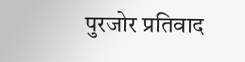पुरजोर प्रतिवाद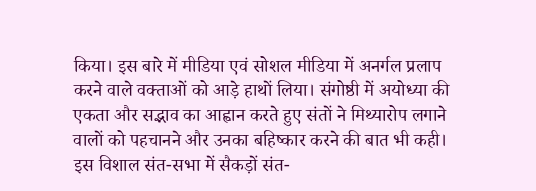किया। इस बारे में मीडिया एवं सोशल मीडिया में अनर्गल प्रलाप करने वाले वक्ताओं को आड़े हाथों लिया। संगोष्ठी में अयोध्या की एकता और सद्भाव का आह्वान करते हुए संतों ने मिथ्यारोप लगाने वालों को पहचानने और उनका बहिष्कार करने की बात भी कही। इस विशाल संत-सभा में सैकड़ों संत-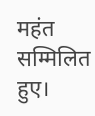महंत सम्मिलित हुए।